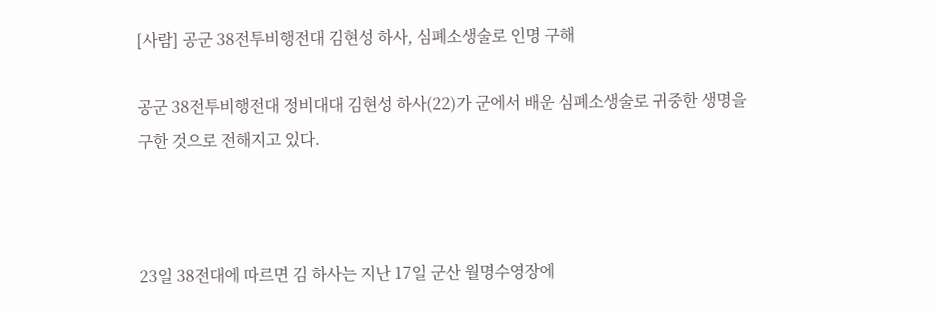[사람] 공군 38전투비행전대 김현성 하사, 심폐소생술로 인명 구해

공군 38전투비행전대 정비대대 김현성 하사(22)가 군에서 배운 심폐소생술로 귀중한 생명을 구한 것으로 전해지고 있다.



23일 38전대에 따르면 김 하사는 지난 17일 군산 월명수영장에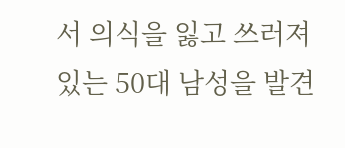서 의식을 잃고 쓰러져 있는 50대 남성을 발견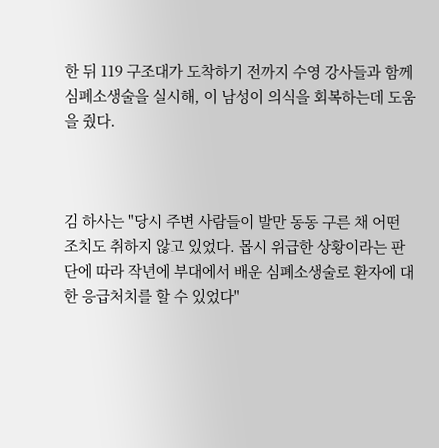한 뒤 119 구조대가 도착하기 전까지 수영 강사들과 함께 심폐소생술을 실시해, 이 남성이 의식을 회복하는데 도움을 줬다.



김 하사는 "당시 주변 사람들이 발만 동동 구른 채 어떤 조치도 취하지 않고 있었다. 몹시 위급한 상황이라는 판단에 따라 작년에 부대에서 배운 심폐소생술로 환자에 대한 응급처치를 할 수 있었다"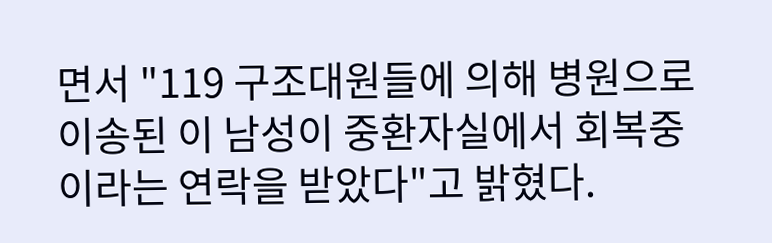면서 "119 구조대원들에 의해 병원으로 이송된 이 남성이 중환자실에서 회복중이라는 연락을 받았다"고 밝혔다.